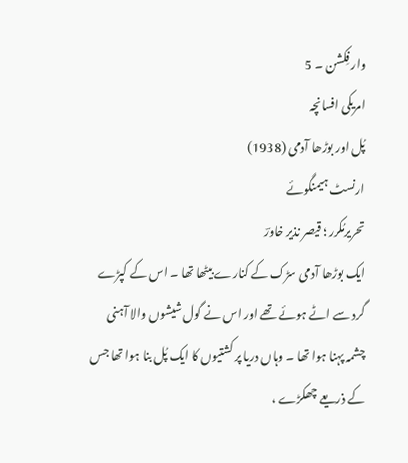وار فِکشن ۔ 5
امریکی افسانچہ
پُل اور بوڑھا آدمی (1938)
ارنسٹ ہیمنگوئے
تحریرمُکرر ؛ قیصر نذیر خاورؔ
ایک بوڑھا آدمی سڑک کے کنارے بیٹھا تھا ۔ اس کے کپڑے گرد سے اٹے ہوئے تھے اور اس نے گول شیشوں والا آہنی چشمہ پہنا ہوا تھا ۔ وہاں دریا پر کشتیوں کا ایک پُل بنا ہوا تھا جس کے ذریعے چھکڑے ،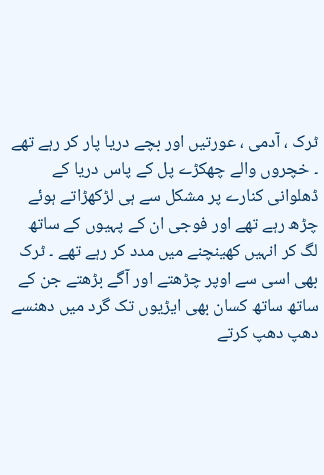ٹرک ، آدمی ، عورتیں اور بچے دریا پار کر رہے تھے ۔ خچروں والے چھکڑے پل کے پاس دریا کے ڈھلوانی کنارے پر مشکل سے ہی لڑکھڑاتے ہوئے چڑھ رہے تھے اور فوجی ان کے پہیوں کے ساتھ لگ کر انہیں کھینچنے میں مدد کر رہے تھے ۔ ٹرک بھی اسی سے اوپر چڑھتے اور آگے بڑھتے جن کے ساتھ ساتھ کسان بھی ایڑیوں تک گرد میں دھنسے دھپ دھپ کرتے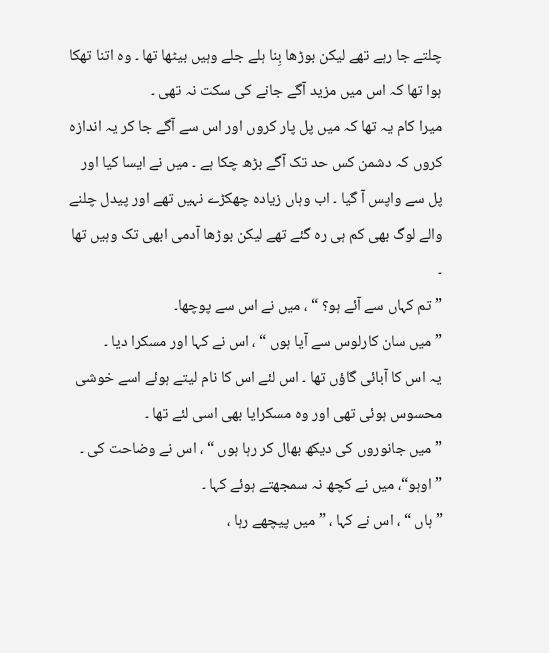چلتے جا رہے تھے لیکن بوڑھا بِنا ہلے جلے وہیں بیٹھا تھا ۔ وہ اتنا تھکا ہوا تھا کہ اس میں مزید آگے جانے کی سکت نہ تھی ۔
میرا کام یہ تھا کہ میں پل پار کروں اور اس سے آگے جا کر یہ اندازہ کروں کہ دشمن کس حد تک آگے بڑھ چکا ہے ۔ میں نے ایسا کیا اور پل سے واپس آ گیا ۔ اب وہاں زیادہ چھکڑے نہیں تھے اور پیدل چلنے والے لوگ بھی کم ہی رہ گئے تھے لیکن بوڑھا آدمی ابھی تک وہیں تھا ۔
” تم کہاں سے آئے ہو؟ “ ، میں نے اس سے پوچھا۔
” میں سان کارلوس سے آیا ہوں “ ، اس نے کہا اور مسکرا دیا ۔
یہ اس کا آبائی گاؤں تھا ۔ اس لئے اس کا نام لیتے ہوئے اسے خوشی محسوس ہوئی تھی اور وہ مسکرایا بھی اسی لئے تھا ۔
” میں جانوروں کی دیکھ بھال کر رہا ہوں “ ، اس نے وضاحت کی ۔
” اوہو“، میں نے کچھ نہ سمجھتے ہوئے کہا ۔
” ہاں “ ، اس نے کہا ، ” میں پیچھے رہا ،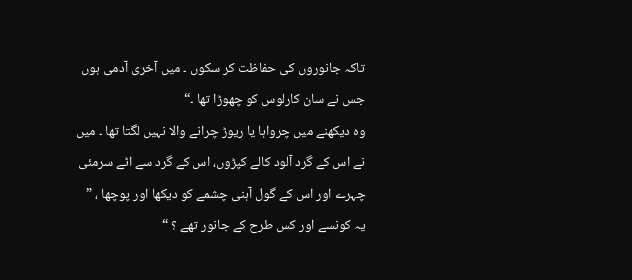تاکہ جانوروں کی حفاظت کر سکوں ۔ میں آخری آدمی ہوں جس نے سان کارلوس کو چھوڑا تھا ۔“
وہ دیکھنے میں چرواہا یا ریوڑ چرانے والا نہیں لگتا تھا ۔ میں نے اس کے گرد آلود کالے کپڑوں، اس کے گرد سے اٹے سرمئی چہرے اور اس کے گول آہنی چشمے کو دیکھا اور پوچھا ، ” یہ کونسے اور کس طرح کے جانور تھے ؟ “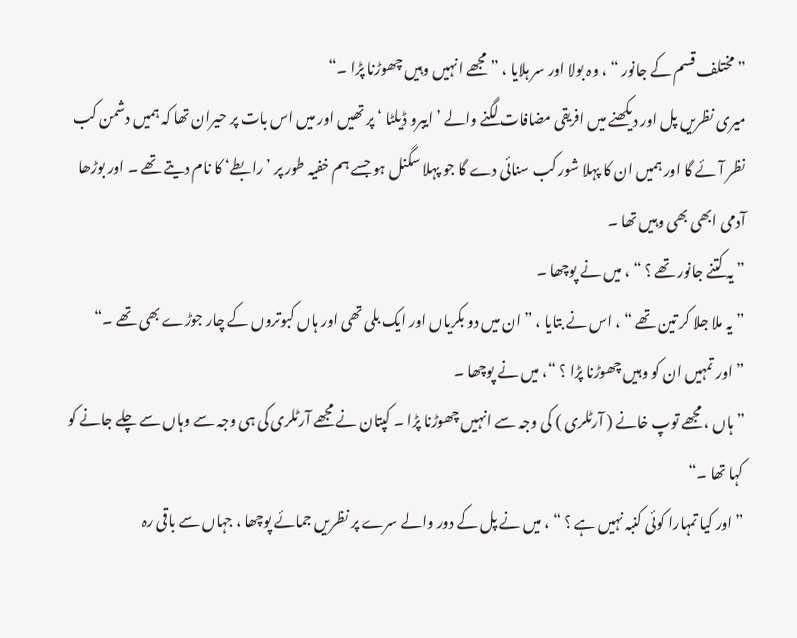” مختلف قسم کے جانور “ ، وہ بولا اور سر ہلایا ، ” مجھے انہیں وہیں چھوڑنا پڑا ۔“
میری نظریں پل اور دیکھنے میں افریقی مضافات لگنے والے ’ ایبرو ڈیلٹا ‘ پر تھیں اور میں اس بات پر حیران تھا کہ ہمیں دشمن کب نظر آئے گا اور ہمیں ان کا پہلا شور کب سنائی دے گا جو پہلا سگنل ہو جسے ہم خفیہ طور پر ’ رابطے‘ کا نام دیتے تھے ۔ اور بوڑھا آدمی ابھی بھی وہیں تھا ۔
” یہ کتنے جانور تھے ؟ “ ، میں نے پوچھا ۔
” یہ ملا جلا کر تین تھے “ ، اس نے بتایا ، ” ان میں دو بکریاں اور ایک بلی تھی اور ہاں کبوتروں کے چار جوڑے بھی تھے ۔“
” اور تمہیں ان کو وہیں چھوڑنا پڑا ؟ “، میں نے پوچھا ۔
” ہاں ، مجھے توپ خانے ( آرٹلری ) کی وجہ سے انہیں چھوڑنا پڑا ۔ کپتان نے مجھے آرٹلری کی ہی وجہ سے وہاں سے چلے جانے کو کہا تھا ۔“
” اور کیا تمہارا کوئی کنبہ نہیں ہے ؟ “ ، میں نے پل کے دور والے سرے پر نظریں جمائے پوچھا ، جہاں سے باقی رہ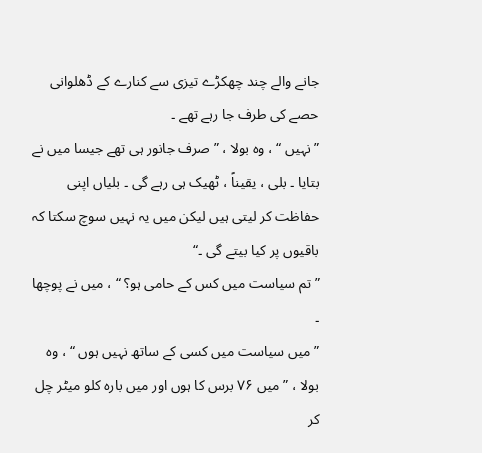جانے والے چند چھکڑے تیزی سے کنارے کے ڈھلوانی حصے کی طرف جا رہے تھے ۔
” نہیں “ ، وہ بولا ، ” صرف جانور ہی تھے جیسا میں نے بتایا ۔ بلی ، یقیناً ، ٹھیک ہی رہے گی ۔ بلیاں اپنی حفاظت کر لیتی ہیں لیکن میں یہ نہیں سوچ سکتا کہ باقیوں پر کیا بیتے گی ۔“
” تم سیاست میں کس کے حامی ہو؟ “ ، میں نے پوچھا ۔
” میں سیاست میں کسی کے ساتھ نہیں ہوں “ ، وہ بولا ، ” میں ۷۶ برس کا ہوں اور میں بارہ کلو میٹر چل کر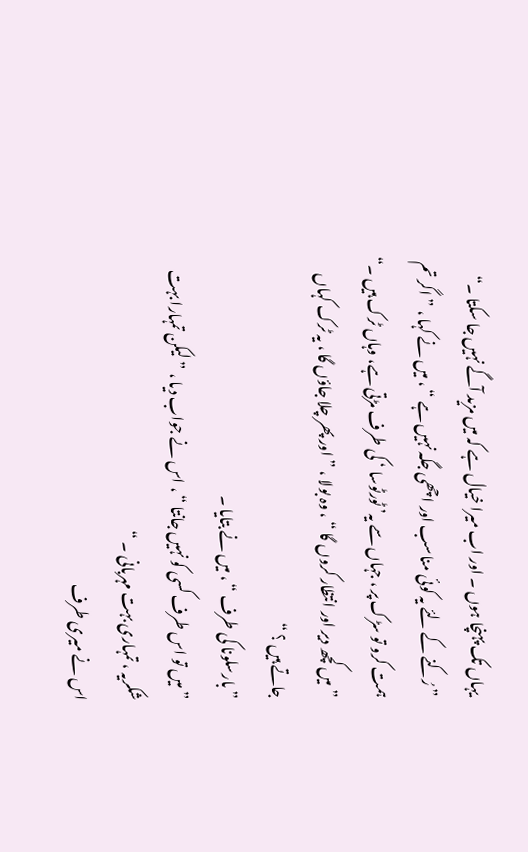یہاں تک پہنچا ہوں ۔ اور اب میرا خیال ہے کہ میں مزید آگے نہیں جا سکتا ۔“
” رُکنے کے لئے یہ کوئی مناسب اور اچھی جگہ نہیں ہے “ ، میں نے کہا ، ” اگر تم ہمت کرو تو سڑک پر ، جہاں سے یہ’ ٹورٹوسا ‘ کی طرف مڑتی ہے، وہاں ٹرک ہیں ۔“
” میں کچھ دیر اور انتظار کروں گا “ ، وہ بولا ، ” اور پھر چلا جاؤں گا ، یہ ٹرک کہاں جاتے ہیں ؟ “
” بارسلونا کی طرف “ ، میں نے بتایا ۔
” میں تو اس طرف کسی کو نہیں جانتا “ ، اس نے جواب دیا ، ” لیکن تمہارا بہت شکریہ ، تمہاری بہت مہربانی ۔ “
اس نے میری طرف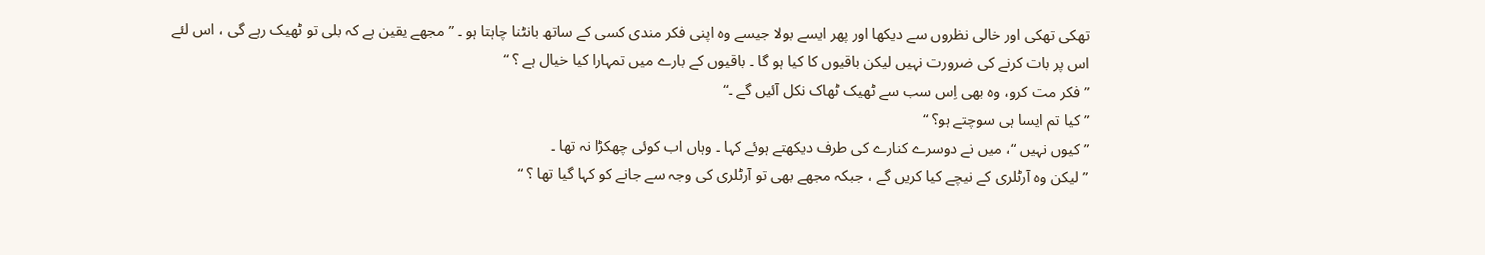تھکی تھکی اور خالی نظروں سے دیکھا اور پھر ایسے بولا جیسے وہ اپنی فکر مندی کسی کے ساتھ بانٹنا چاہتا ہو ۔ ” مجھے یقین ہے کہ بلی تو ٹھیک رہے گی ، اس لئے اس پر بات کرنے کی ضرورت نہیں لیکن باقیوں کا کیا ہو گا ۔ باقیوں کے بارے میں تمہارا کیا خیال ہے ؟ “
” فکر مت کرو، وہ بھی اِس سب سے ٹھیک ٹھاک نکل آئیں گے ۔“
” کیا تم ایسا ہی سوچتے ہو؟ “
” کیوں نہیں “، میں نے دوسرے کنارے کی طرف دیکھتے ہوئے کہا ۔ وہاں اب کوئی چھکڑا نہ تھا ۔
” لیکن وہ آرٹلری کے نیچے کیا کریں گے ، جبکہ مجھے بھی تو آرٹلری کی وجہ سے جانے کو کہا گیا تھا ؟ “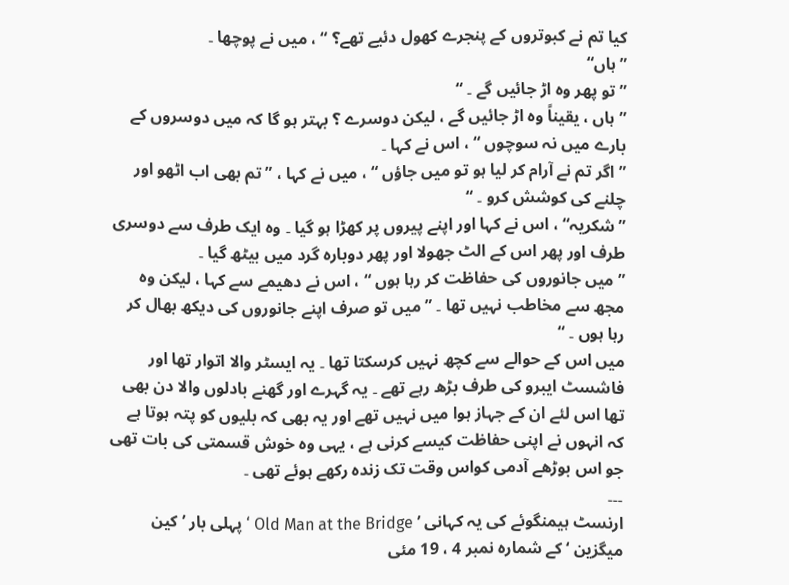کیا تم نے کبوتروں کے پنجرے کھول دئیے تھے؟ “ ، میں نے پوچھا ۔
” ہاں“
”تو پھر وہ اڑ جائیں گے ۔ “
” ہاں ، یقیناً وہ اڑ جائیں گے ، لیکن دوسرے ؟ بہتر ہو گا کہ میں دوسروں کے بارے میں نہ سوچوں “ ، اس نے کہا ۔
” اگر تم نے آرام کر لیا ہو تو میں جاؤں “ ، میں نے کہا ، ” تم بھی اب اٹھو اور چلنے کی کوشش کرو ۔ “
” شکریہ“ ، اس نے کہا اور اپنے پیروں پر کھڑا ہو گیا ۔ وہ ایک طرف سے دوسری طرف اور پھر اس کے الٹ جھولا اور پھر دوبارہ گرد میں بیٹھ گیا ۔
” میں جانوروں کی حفاظت کر رہا ہوں “ ، اس نے دھیمے سے کہا ، لیکن وہ مجھ سے مخاطب نہیں تھا ۔ ” میں تو صرف اپنے جانوروں کی دیکھ بھال کر رہا ہوں ۔ “
میں اس کے حوالے سے کچھ نہیں کرسکتا تھا ۔ یہ ایسٹر والا اتوار تھا اور فاشسٹ ایبرو کی طرف بڑھ رہے تھے ۔ یہ گہرے اور گھنے بادلوں والا دن بھی تھا اس لئے ان کے جہاز ہوا میں نہیں تھے اور یہ بھی کہ بلیوں کو پتہ ہوتا ہے کہ انہوں نے اپنی حفاظت کیسے کرنی ہے ، یہی وہ خوش قسمتی کی بات تھی جو اس بوڑھے آدمی کواس وقت تک زندہ رکھے ہوئے تھی ۔
۔۔۔
ارنسٹ ہیمنگوئے کی یہ کہانی ’ Old Man at the Bridge ‘ پہلی بار ’ کین میگزین ‘ کے شمارہ نمبر 4 ، 19 مئی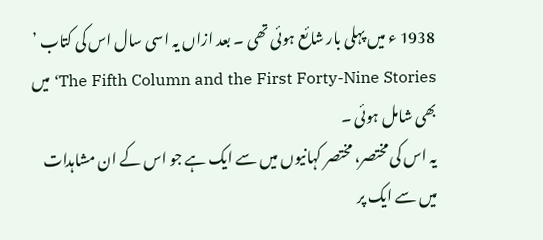1938 ء میں پہلی بار شائع ہوئی تھی ۔ بعد ازاں یہ اسی سال اس کی کتاب ’ The Fifth Column and the First Forty-Nine Stories‘ میں بھی شامل ہوئی ۔
یہ اس کی مختصر، مختصر کہانیوں میں سے ایک ہے جو اس کے ان مشاہدات میں سے ایک پر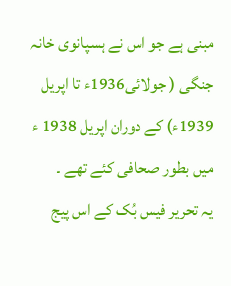مبنی ہے جو اس نے ہسپانوی خانہ جنگی ( جولائی1936ء تا اپریل 1939ء) کے دوران اپریل 1938 ء میں بطور صحافی کئے تھے ۔
یہ تحریر فیس بُک کے اس پیج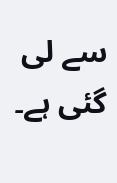سے لی گئی ہے۔